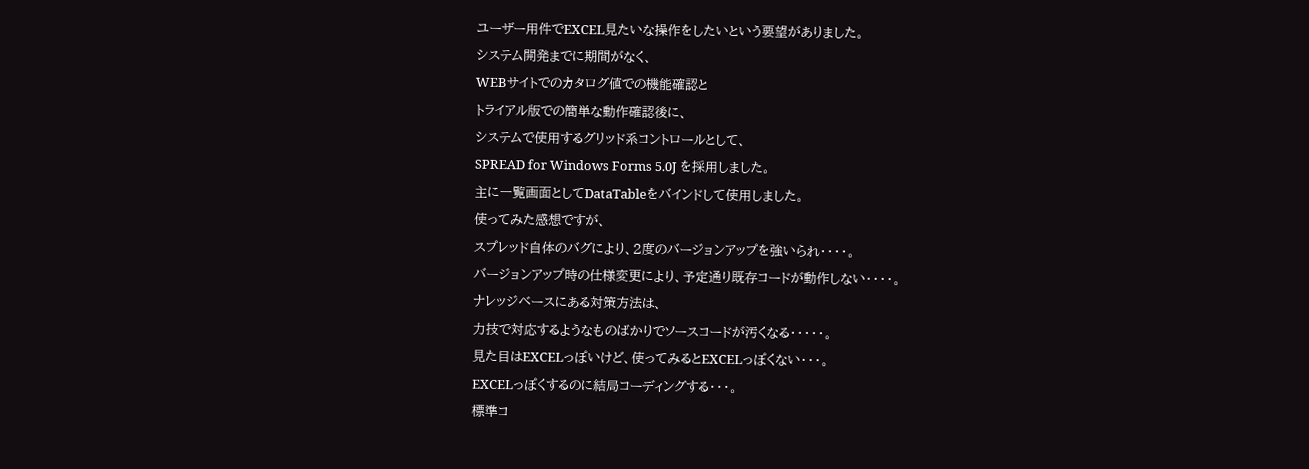ユーザー用件でEXCEL見たいな操作をしたいという要望がありました。
システム開発までに期間がなく、
WEBサイトでのカタログ値での機能確認と
トライアル版での簡単な動作確認後に、
システムで使用するグリッド系コントロールとして、
SPREAD for Windows Forms 5.0J を採用しました。
主に一覧画面としてDataTableをバインドして使用しました。
使ってみた感想ですが、
スプレッド自体のバグにより、2度のバージョンアップを強いられ・・・・。
バージョンアップ時の仕様変更により、予定通り既存コードが動作しない・・・・。
ナレッジベースにある対策方法は、
力技で対応するようなものばかりでソースコードが汚くなる・・・・・。
見た目はEXCELっぽいけど、使ってみるとEXCELっぽくない・・・。
EXCELっぽくするのに結局コーディングする・・・。
標準コ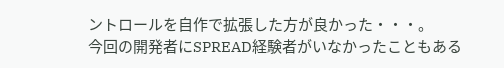ントロールを自作で拡張した方が良かった・・・。
今回の開発者にSPREAD経験者がいなかったこともある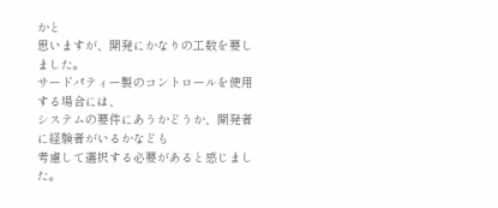かと
思いますが、開発にかなりの工数を要しました。
サードパティー製のコントロールを使用する場合には、
システムの要件にあうかどうか、開発者に経験者がいるかなども
考慮して選択する必要があると感じました。